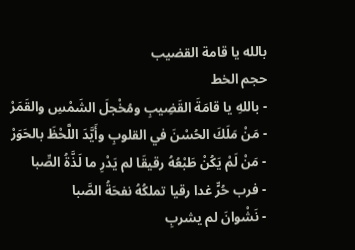بالله يا قامة القضيب
حجم الخط
- باللهِ يا قامَةَ القَضِيبِ ومُخْجلَ الشَمْسِ والقَمَرْ
- مَنْ مَلَكَ الحُسْنَ في القلوبِ وأَيَّدَ اللَّحْظَ بالحَوَرْ
- مَنْ لَمْ يَكُنْ طَبْعُهُ رقيقَا لم يَدْرِ ما لَذَّةُ الصِّبا
- فرب حُرٍّ غدا رقيا تملكُهُ نفحَةُ الصَّبا
- نَشْوانَ لم يشربِ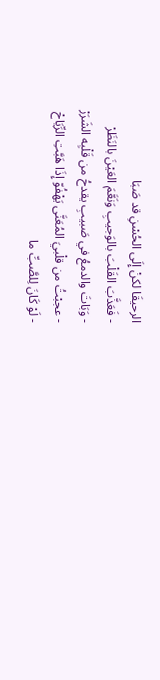الرحيقَا لكنْ إِلَى الحُسْنِ قد صَبَا
- فَعَذَّبَ القَلْبَ بالوَجيبِ وَنَعَّمَ العَيْنَ بالنَظَرْ
- وَبَاتَ والدمعُ في صَبيبِ يقدحُ من قَلْبِه الشَرَرْ
- عجبْتُ من قلْبيَ المُعَنَّى يَهْفُوّ إِذَا هَبَّتِ الرِّيَاحْ
- لَوْ كَانَ لِلصَّبِّ ما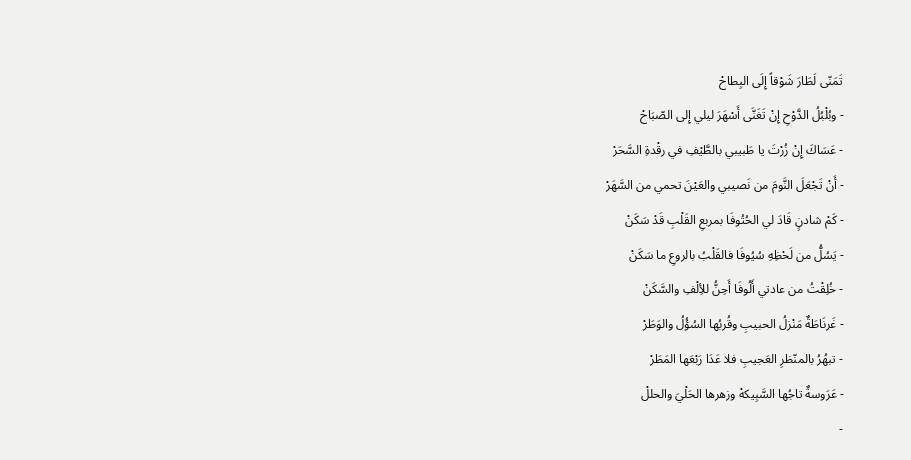تَمَنّى لَطَارَ شَوْقاً إِلَى البِطاحْ
- وبُلْبُلُ الدَّوْحِ إِنْ تَغَنَّى أَسْهَرَ ليلي إِلى الصّبَاحْ
- عَسَاكَ إِنْ زُرْتَ يا طَبيبي بالطَّيْفِ في رقْدةِ السَّحَرْ
- أَنْ تَجْعَلَ النَّومَ من نَصيبي والعَيْنَ تحمي من السَّهَرْ
- كَمْ شادنٍ قَادَ لي الحُتُوفَا بمربعِ القَلْبِ قَدْ سَكَنْ
- يَسُلُّ من لَحْظِهِ سُيُوفَا فالقَلْبُ بالروعِ ما سَكَنْ
- خُلِقْتُ من عادتي أَلُوفَا أَحِنُّ للأِلْفِ والسَّكَنْ
- غَرنَاطَةٌ مَنْزلُ الحبيبِ وقُربُها السُؤُلُ والوَطَرْ
- تبهُرُ بالمنّظرِ العَجيبِ فلا عَدَا رَبْعَها المَطَرْ
- عَرَوسةٌ تاجُها السَّبِيكهْ وزهرها الحَلْيَ والحللْ
-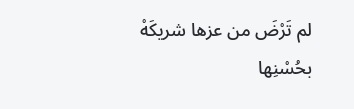لم تَرْضَ من عزها شريكَهْ بحُسْنِها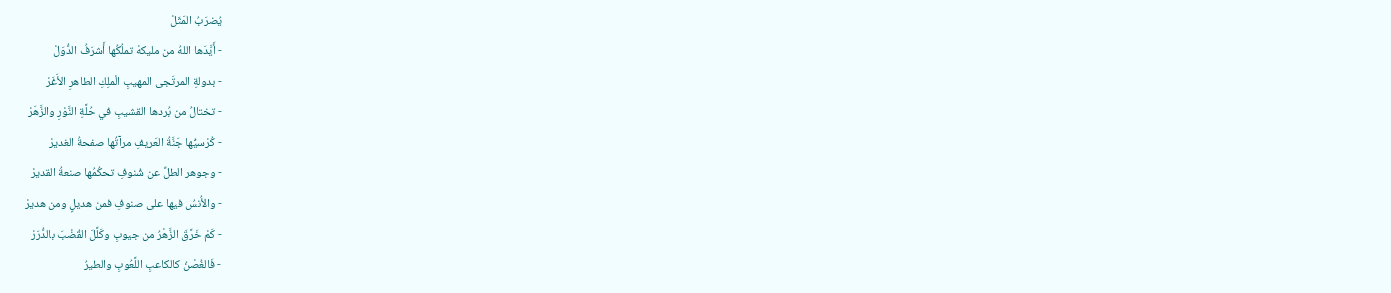يُضرَبُ المَثَلْ
- أَيَّدَها اللهُ من مليكهْ تملُكُها أَشرَفُ الدُّوَلْ
- بدولةِ المرتَجى المهيبِ الْملِكِ الطاهرِ الأَغَرْ
- تختالُ من بُردها القشيبِ في حُلَّةِ النَّوْرِ والزَّهَرْ
- كُرْسيُّها جَنَّةُ العَريفِ مرآتُها صفحةُ الغديرْ
- وجوهر الطلِّ عن شُنوفِ تحكُمُها صنعةُ القديرْ
- والأُنسُ فيها على صنوفِ فمن هديلٍ ومن هديرْ
- كَمْ خَرَّقَ الزَّهْرُ من جيوبِ وكَلَّلَ القُضْبَ بالدُّرَرْ
- فَالغُصْنُ كالكاعبِ اللَّعُوبِ والطيرُ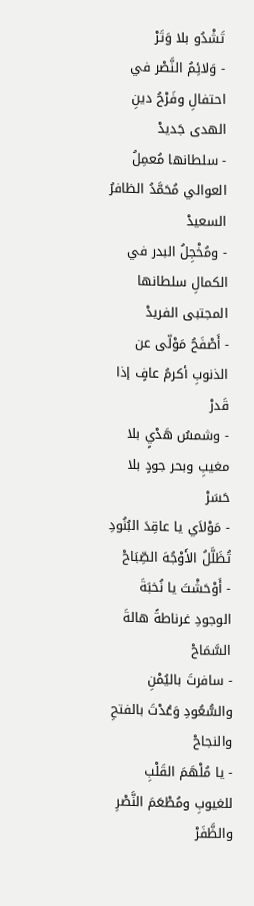تَشْدُو بلا وَتَرْ
- وَلائِمُ النَّصْر في احتفالِ وفَرْحُ دينِ الهدى جَديدْ
- سلطانها مُعمِلُ العوالي مُحَمَّدُ الظافرُ السعيدْ
- ومُخْجِلُ البدر في الكمالِ سلطانها المجتبى الفريدْ
- أَصْفَحُ مَوْلّى عن الذنوبِ أكرمُ عافٍ إذا قَدرْ
- وشمسُ هَدْيٍ بلا مغيبِ وبحر جودٍ بلا حَسَرْ
- مَوْلاَي يا عاقِدَ البُنُودِ تُظَلَّلُ الأَوْجُهَ الصِّبَاحْ
- أَوْحَشْتَ يا نُخبَةَ الوجودِ غرناطةً هالةَ السَّمَاحْ
- سافرتَ باليُمْنِ والسُّعُودِ وَعُدْتَ بالفتحِ والنجاحْ
- يا مُلْهَمَ القَلْبِ للغيوبِ ومُطْعَمَ النَّصْرِ والظَّفَرْ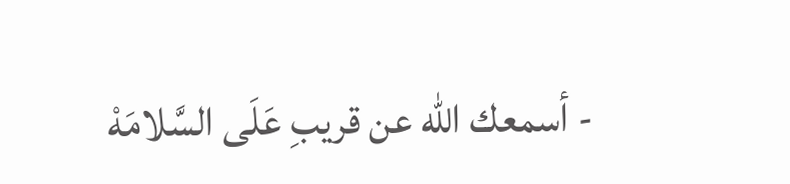- أسمعك الله عن قريبِ عَلَى السَّلامَهْ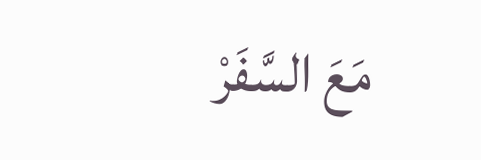مَعَ السَّفَرْ